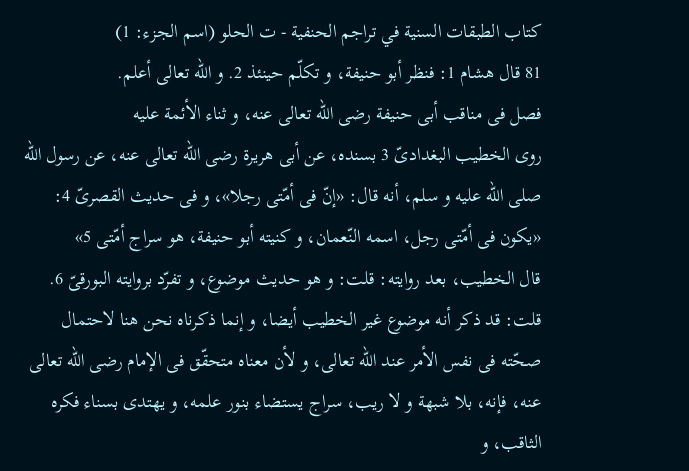كتاب الطبقات السنية في تراجم الحنفية - ت الحلو (اسم الجزء: 1)
81 قال هشام 1: فنظر أبو حنيفة، و تكلّم حينئذ 2. و اللّه تعالى أعلم.
فصل فى مناقب أبى حنيفة رضى اللّه تعالى عنه، و ثناء الأئمة عليه
روى الخطيب البغدادىّ 3 بسنده، عن أبى هريرة رضى اللّه تعالى عنه، عن رسول اللّه صلى اللّه عليه و سلم، أنه قال: «إنّ فى أمّتى رجلا»، و فى حديث القصرىّ 4: «يكون فى أمّتى رجل، اسمه النّعمان، و كنيته أبو حنيفة، هو سراج أمّتى 5»
قال الخطيب، بعد روايته: قلت: و هو حديث موضوع، و تفرّد بروايته البورقىّ 6.
قلت: قد ذكر أنه موضوع غير الخطيب أيضا، و إنما ذكرناه نحن هنا لاحتمال صحّته فى نفس الأمر عند اللّه تعالى، و لأن معناه متحقّق فى الإمام رضى اللّه تعالى عنه، فإنه، بلا شبهة و لا ريب، سراج يستضاء بنور علمه، و يهتدى بسناء فكره الثاقب، و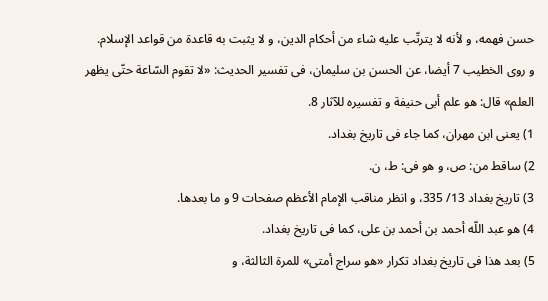حسن فهمه، و لأنه لا يترتّب عليه شاء من أحكام الدين، و لا يثبت به قاعدة من قواعد الإسلام.
و روى الخطيب 7 أيضا، عن الحسن بن سليمان، فى تفسير الحديث: «لا تقوم السّاعة حتّى يظهر العلم» قال: هو علم أبى حنيفة و تفسيره للآثار 8.
1) يعنى ابن مهران، كما جاء فى تاريخ بغداد.
2) ساقط من: ص، و هو فى: ط، ن.
3) تاريخ بغداد 13/ 335، و انظر مناقب الإمام الأعظم صفحات 9 و ما بعدها.
4) هو عبد اللّه أحمد بن أحمد بن على، كما فى تاريخ بغداد.
5) بعد هذا فى تاريخ بغداد تكرار «هو سراج أمتى» للمرة الثالثة، و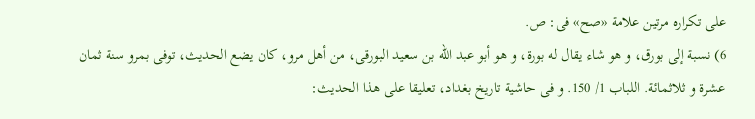على تكراره مرتين علامة «صح» فى: ص.
6) نسبة إلى بورق، و هو شاء يقال له بورة، و هو أبو عبد اللّه بن سعيد البورقى، من أهل مرو، كان يضع الحديث، توفى بمرو سنة ثمان عشرة و ثلاثمائة. اللباب 1/ 150. و فى حاشية تاريخ بغداد، تعليقا على هذا الحديث: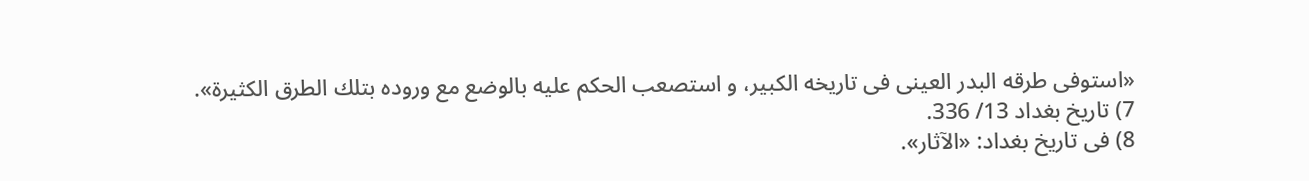«استوفى طرقه البدر العينى فى تاريخه الكبير، و استصعب الحكم عليه بالوضع مع وروده بتلك الطرق الكثيرة».
7) تاريخ بغداد 13/ 336.
8) فى تاريخ بغداد: «الآثار».